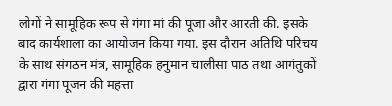लोगों ने सामूहिक रूप से गंगा मां की पूजा और आरती की. इसके बाद कार्यशाला का आयोजन किया गया. इस दौरान अतिथि परिचय के साथ संगठन मंत्र, सामूहिक हनुमान चालीसा पाठ तथा आगंतुकों द्वारा गंगा पूजन की महत्ता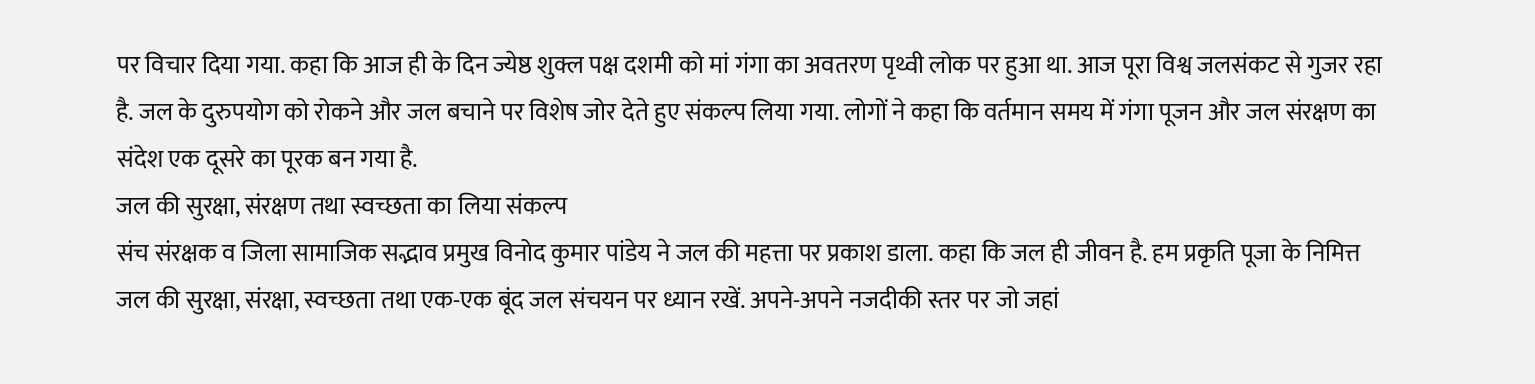पर विचार दिया गया. कहा कि आज ही के दिन ज्येष्ठ शुक्ल पक्ष दशमी को मां गंगा का अवतरण पृथ्वी लोक पर हुआ था. आज पूरा विश्व जलसंकट से गुजर रहा है. जल के दुरुपयोग को रोकने और जल बचाने पर विशेष जोर देते हुए संकल्प लिया गया. लोगों ने कहा कि वर्तमान समय में गंगा पूजन और जल संरक्षण का संदेश एक दूसरे का पूरक बन गया है.
जल की सुरक्षा, संरक्षण तथा स्वच्छता का लिया संकल्प
संच संरक्षक व जिला सामाजिक सद्भाव प्रमुख विनोद कुमार पांडेय ने जल की महत्ता पर प्रकाश डाला. कहा कि जल ही जीवन है. हम प्रकृति पूजा के निमित्त जल की सुरक्षा, संरक्षा, स्वच्छता तथा एक-एक बूंद जल संचयन पर ध्यान रखें. अपने-अपने नजदीकी स्तर पर जो जहां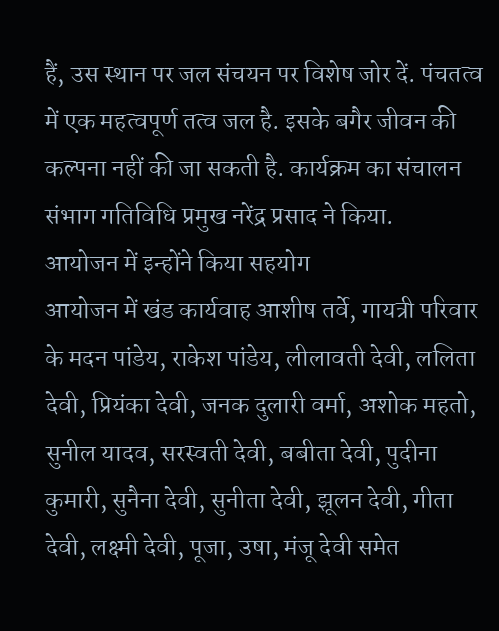हैं, उस स्थान पर जल संचयन पर विशेष जोर दें. पंचतत्व में एक महत्वपूर्ण तत्व जल है. इसके बगैर जीवन की कल्पना नहीं की जा सकती है. कार्यक्रम का संचालन संभाग गतिविधि प्रमुख नरेंद्र प्रसाद ने किया.
आयोजन में इन्होंने किया सहयोग
आयोजन में खंड कार्यवाह आशीष तर्वे, गायत्री परिवार के मदन पांडेय, राकेश पांडेय, लीलावती देवी, ललिता देवी, प्रियंका देवी, जनक दुलारी वर्मा, अशोक महतो, सुनील यादव, सरस्वती देवी, बबीता देवी, पुदीना कुमारी, सुनैना देवी, सुनीता देवी, झूलन देवी, गीता देवी, लक्ष्मी देवी, पूजा, उषा, मंजू देवी समेत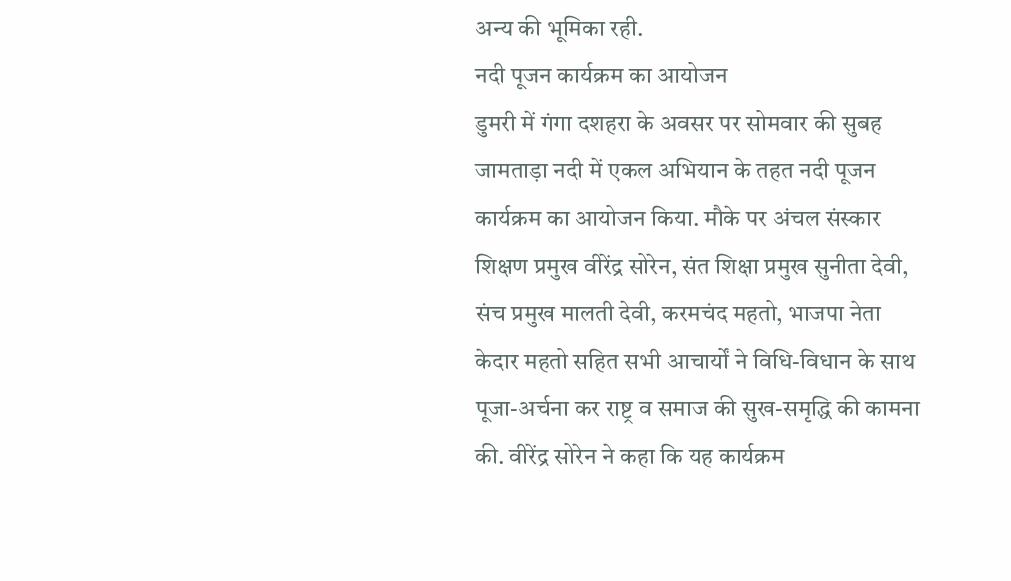अन्य की भूमिका रही.
नदी पूजन कार्यक्रम का आयोजन
डुमरी में गंगा दशहरा के अवसर पर सोमवार की सुबह जामताड़ा नदी में एकल अभियान के तहत नदी पूजन कार्यक्रम का आयोजन किया. मौके पर अंचल संस्कार शिक्षण प्रमुख वीरेंद्र सोरेन, संत शिक्षा प्रमुख सुनीता देवी, संच प्रमुख मालती देवी, करमचंद महतो, भाजपा नेता केदार महतो सहित सभी आचार्यों ने विधि-विधान के साथ पूजा-अर्चना कर राष्ट्र व समाज की सुख-समृद्धि की कामना की. वीरेंद्र सोरेन ने कहा कि यह कार्यक्रम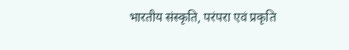भारतीय संस्कृति, परंपरा एवं प्रकृति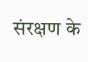संरक्षण के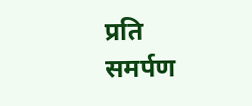प्रति समर्पण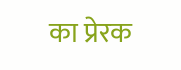का प्रेरक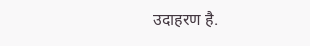उदाहरण है.